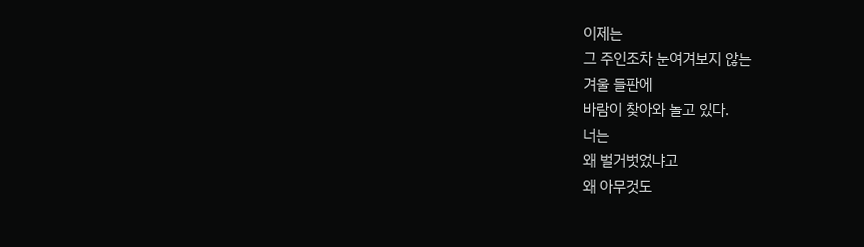이제는
그 주인조차 눈여겨보지 않는
겨울 들판에
바람이 찾아와 놀고 있다.
너는
왜 벌거벗었냐고
왜 아무것도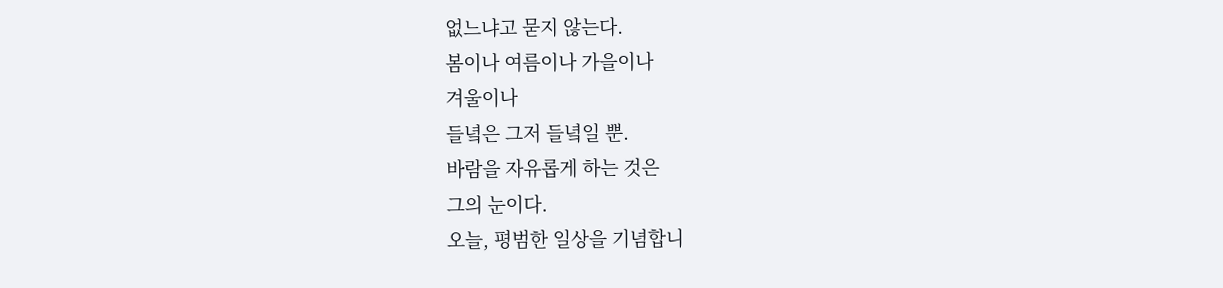없느냐고 묻지 않는다.
봄이나 여름이나 가을이나
겨울이나
들녘은 그저 들녘일 뿐.
바람을 자유롭게 하는 것은
그의 눈이다.
오늘, 평범한 일상을 기념합니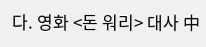다. 영화 <돈 워리> 대사 中